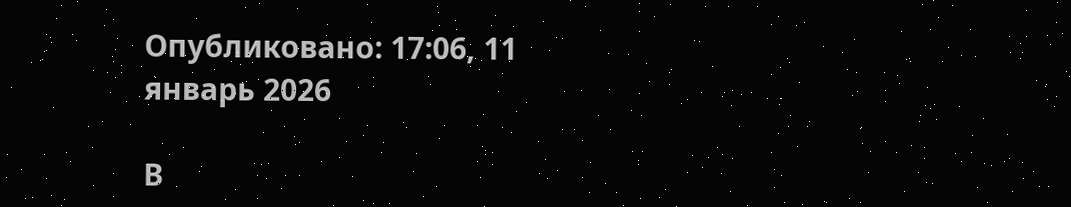Опубликовано: 17:06, 11 январь 2026

В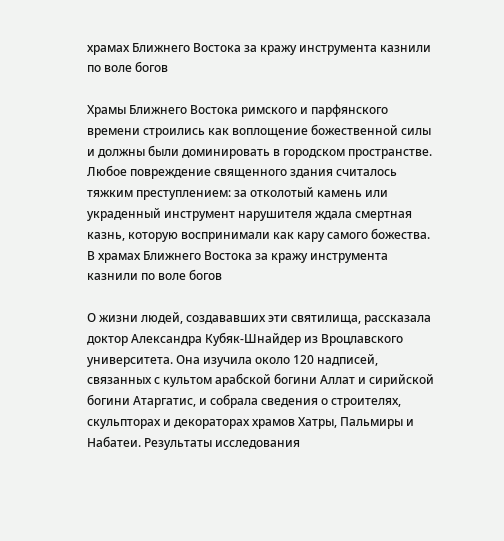храмах Ближнего Востока за кражу инструмента казнили по воле богов

Храмы Ближнего Востока римского и парфянского времени строились как воплощение божественной силы и должны были доминировать в городском пространстве. Любое повреждение священного здания считалось тяжким преступлением: за отколотый камень или украденный инструмент нарушителя ждала смертная казнь, которую воспринимали как кару самого божества.
В храмах Ближнего Востока за кражу инструмента казнили по воле богов

О жизни людей, создававших эти святилища, рассказала доктор Александра Кубяк-Шнайдер из Вроцлавского университета. Она изучила около 120 надписей, связанных с культом арабской богини Аллат и сирийской богини Атаргатис, и собрала сведения о строителях, скульпторах и декораторах храмов Хатры, Пальмиры и Набатеи. Результаты исследования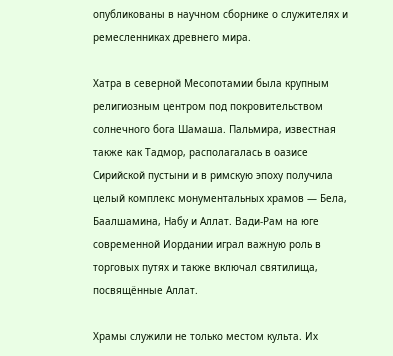опубликованы в научном сборнике о служителях и ремесленниках древнего мира.

Хатра в северной Месопотамии была крупным религиозным центром под покровительством солнечного бога Шамаша. Пальмира, известная также как Тадмор, располагалась в оазисе Сирийской пустыни и в римскую эпоху получила целый комплекс монументальных храмов — Бела, Баалшамина, Набу и Аллат. Вади-Рам на юге современной Иордании играл важную роль в торговых путях и также включал святилища, посвящённые Аллат.

Храмы служили не только местом культа. Их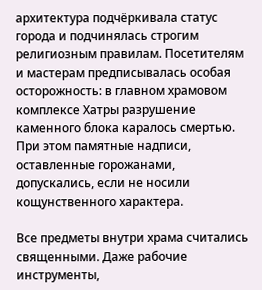архитектура подчёркивала статус города и подчинялась строгим религиозным правилам. Посетителям и мастерам предписывалась особая осторожность: в главном храмовом комплексе Хатры разрушение каменного блока каралось смертью. При этом памятные надписи, оставленные горожанами, допускались, если не носили кощунственного характера.

Все предметы внутри храма считались священными. Даже рабочие инструменты,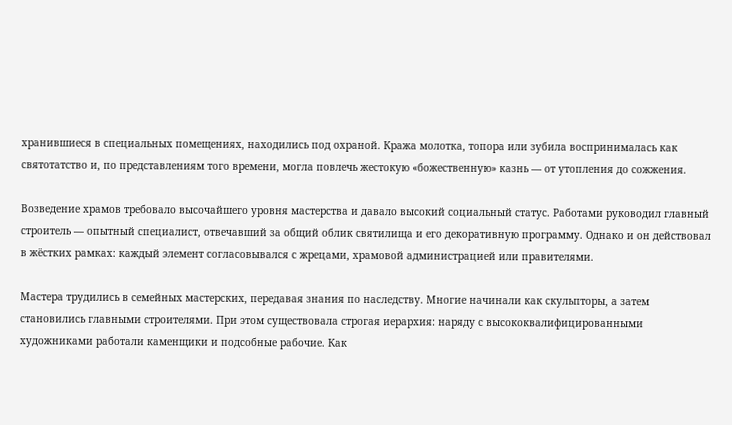хранившиеся в специальных помещениях, находились под охраной. Кража молотка, топора или зубила воспринималась как святотатство и, по представлениям того времени, могла повлечь жестокую «божественную» казнь — от утопления до сожжения.

Возведение храмов требовало высочайшего уровня мастерства и давало высокий социальный статус. Работами руководил главный строитель — опытный специалист, отвечавший за общий облик святилища и его декоративную программу. Однако и он действовал в жёстких рамках: каждый элемент согласовывался с жрецами, храмовой администрацией или правителями.

Мастера трудились в семейных мастерских, передавая знания по наследству. Многие начинали как скульпторы, а затем становились главными строителями. При этом существовала строгая иерархия: наряду с высококвалифицированными художниками работали каменщики и подсобные рабочие. Как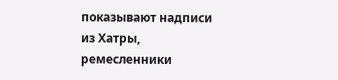показывают надписи из Хатры, ремесленники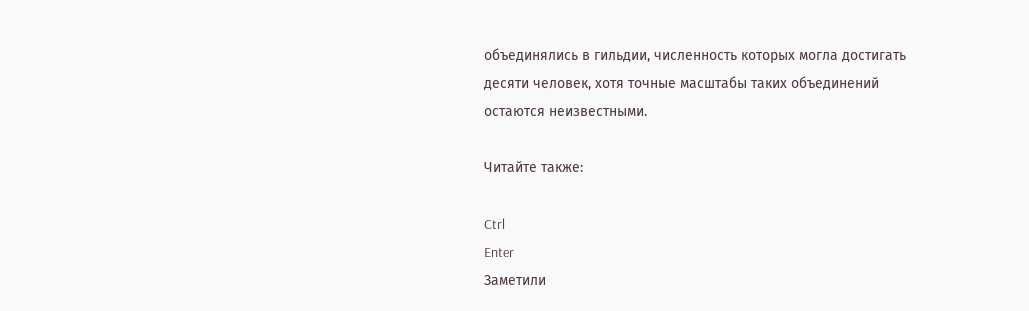объединялись в гильдии, численность которых могла достигать десяти человек, хотя точные масштабы таких объединений остаются неизвестными.

Читайте также:

Ctrl
Enter
Заметили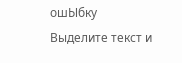ошЫбку
Выделите текст и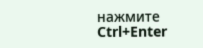нажмите Ctrl+Enter